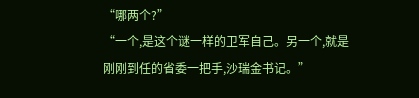“哪两个?”
“一个,是这个谜一样的卫军自己。另一个,就是刚刚到任的省委一把手,沙瑞金书记。”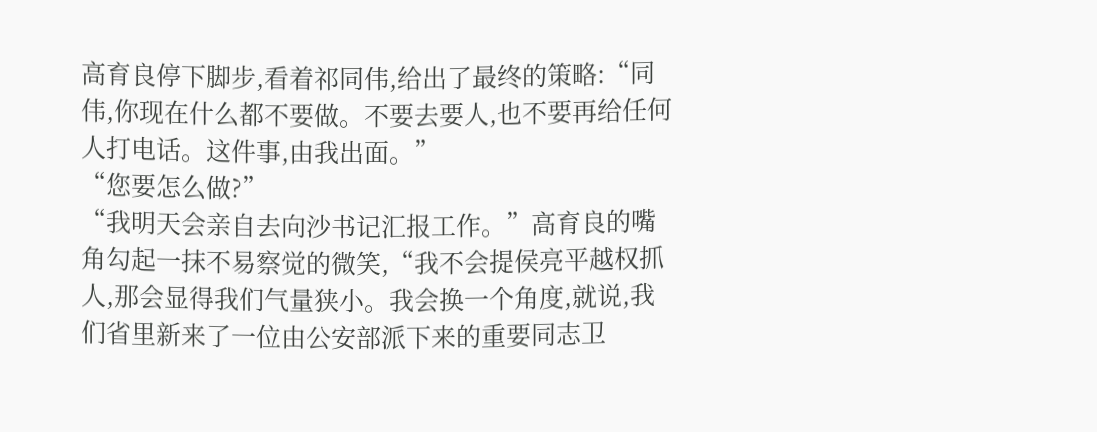高育良停下脚步,看着祁同伟,给出了最终的策略:“同伟,你现在什么都不要做。不要去要人,也不要再给任何人打电话。这件事,由我出面。”
“您要怎么做?”
“我明天会亲自去向沙书记汇报工作。”高育良的嘴角勾起一抹不易察觉的微笑,“我不会提侯亮平越权抓人,那会显得我们气量狭小。我会换一个角度,就说,我们省里新来了一位由公安部派下来的重要同志卫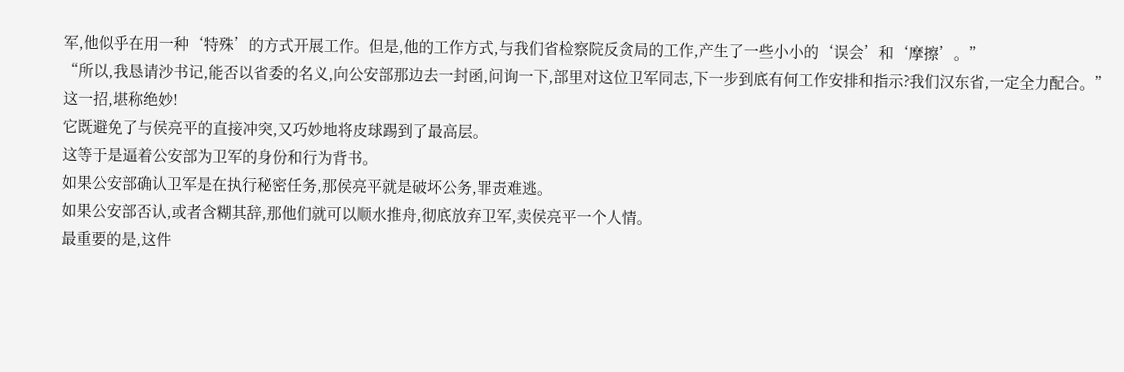军,他似乎在用一种‘特殊’的方式开展工作。但是,他的工作方式,与我们省检察院反贪局的工作,产生了一些小小的‘误会’和‘摩擦’。”
“所以,我恳请沙书记,能否以省委的名义,向公安部那边去一封函,问询一下,部里对这位卫军同志,下一步到底有何工作安排和指示?我们汉东省,一定全力配合。”
这一招,堪称绝妙!
它既避免了与侯亮平的直接冲突,又巧妙地将皮球踢到了最高层。
这等于是逼着公安部为卫军的身份和行为背书。
如果公安部确认卫军是在执行秘密任务,那侯亮平就是破坏公务,罪责难逃。
如果公安部否认,或者含糊其辞,那他们就可以顺水推舟,彻底放弃卫军,卖侯亮平一个人情。
最重要的是,这件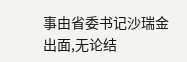事由省委书记沙瑞金出面,无论结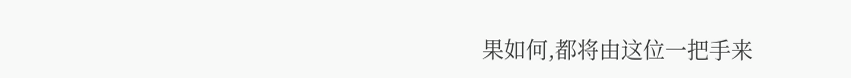果如何,都将由这位一把手来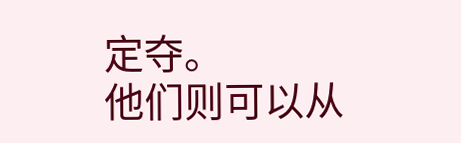定夺。
他们则可以从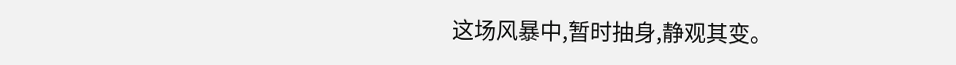这场风暴中,暂时抽身,静观其变。